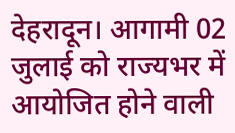देहरादून। आगामी 02 जुलाई को राज्यभर में आयोजित होने वाली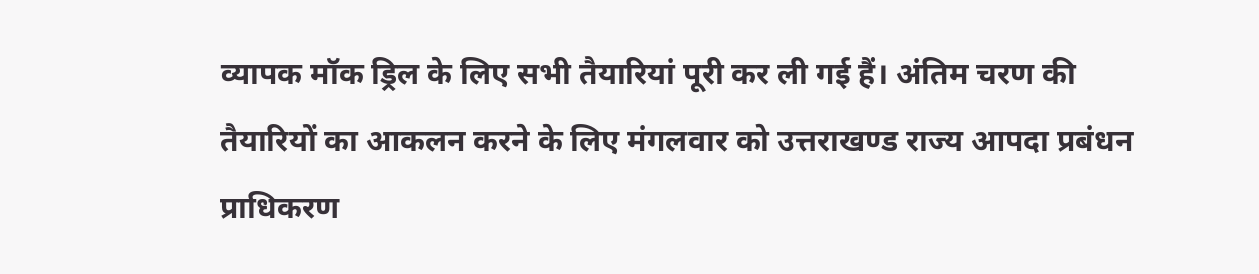व्यापक मॉक ड्रिल के लिए सभी तैयारियां पूरी कर ली गई हैं। अंतिम चरण की तैयारियों का आकलन करने के लिए मंगलवार को उत्तराखण्ड राज्य आपदा प्रबंधन प्राधिकरण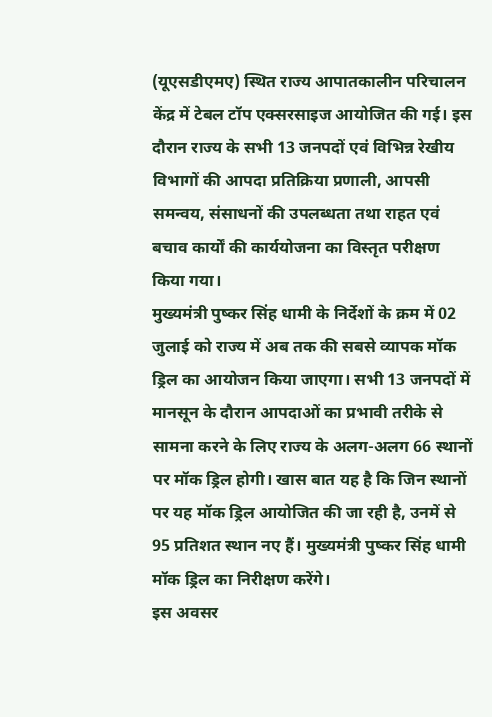(यूएसडीएमए) स्थित राज्य आपातकालीन परिचालन केंद्र में टेबल टॉप एक्सरसाइज आयोजित की गई। इस दौरान राज्य के सभी 13 जनपदों एवं विभिन्न रेखीय विभागों की आपदा प्रतिक्रिया प्रणाली, आपसी समन्वय, संसाधनों की उपलब्धता तथा राहत एवं बचाव कार्यों की कार्ययोजना का विस्तृत परीक्षण किया गया।
मुख्यमंत्री पुष्कर सिंह धामी के निर्देशों के क्रम में 02 जुलाई को राज्य में अब तक की सबसे व्यापक मॉक ड्रिल का आयोजन किया जाएगा। सभी 13 जनपदों में मानसून के दौरान आपदाओं का प्रभावी तरीके से सामना करने के लिए राज्य के अलग-अलग 66 स्थानों पर मॉक ड्रिल होगी। खास बात यह है कि जिन स्थानों पर यह मॉक ड्रिल आयोजित की जा रही है, उनमें से 95 प्रतिशत स्थान नए हैं। मुख्यमंत्री पुष्कर सिंह धामी मॉक ड्रिल का निरीक्षण करेंगे।
इस अवसर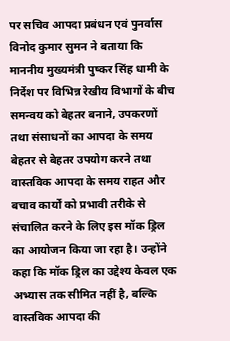पर सचिव आपदा प्रबंधन एवं पुनर्वास विनोद कुमार सुमन ने बताया कि माननीय मुख्यमंत्री पुष्कर सिंह धामी के निर्देश पर विभिन्न रेखीय विभागों के बीच समन्वय को बेहतर बनाने, उपकरणों तथा संसाधनों का आपदा के समय बेहतर से बेहतर उपयोग करने तथा वास्तविक आपदा के समय राहत और बचाव कार्यों को प्रभावी तरीके से संचालित करने के लिए इस मॉक ड्रिल का आयोजन किया जा रहा है। उन्होंने कहा कि मॉक ड्रिल का उद्देश्य केवल एक अभ्यास तक सीमित नहीं है, बल्कि वास्तविक आपदा की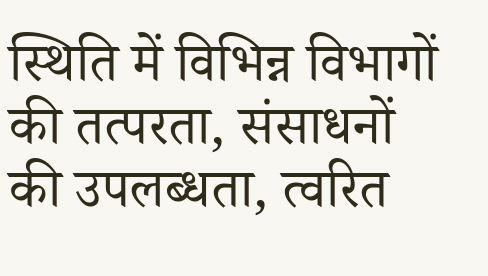स्थिति में विभिन्न विभागों की तत्परता, संसाधनों की उपलब्धता, त्वरित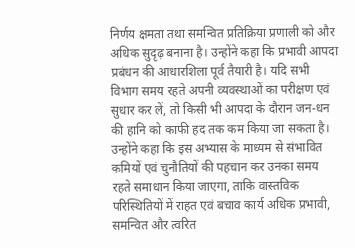निर्णय क्षमता तथा समन्वित प्रतिक्रिया प्रणाली को और अधिक सुदृढ़ बनाना है। उन्होंने कहा कि प्रभावी आपदा प्रबंधन की आधारशिला पूर्व तैयारी है। यदि सभी विभाग समय रहते अपनी व्यवस्थाओं का परीक्षण एवं सुधार कर लें, तो किसी भी आपदा के दौरान जन-धन की हानि को काफी हद तक कम किया जा सकता है।
उन्होंने कहा कि इस अभ्यास के माध्यम से संभावित कमियों एवं चुनौतियों की पहचान कर उनका समय रहते समाधान किया जाएगा, ताकि वास्तविक परिस्थितियों में राहत एवं बचाव कार्य अधिक प्रभावी, समन्वित और त्वरित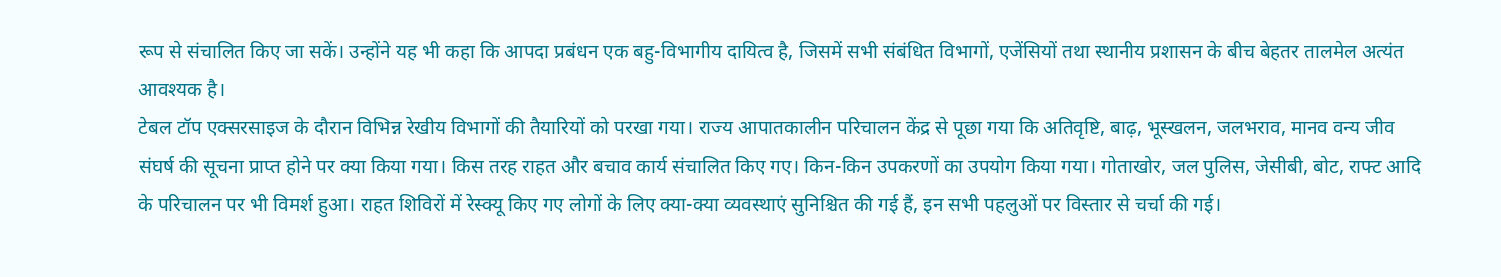रूप से संचालित किए जा सकें। उन्होंने यह भी कहा कि आपदा प्रबंधन एक बहु-विभागीय दायित्व है, जिसमें सभी संबंधित विभागों, एजेंसियों तथा स्थानीय प्रशासन के बीच बेहतर तालमेल अत्यंत आवश्यक है।
टेबल टॉप एक्सरसाइज के दौरान विभिन्न रेखीय विभागों की तैयारियों को परखा गया। राज्य आपातकालीन परिचालन केंद्र से पूछा गया कि अतिवृष्टि, बाढ़, भूस्खलन, जलभराव, मानव वन्य जीव संघर्ष की सूचना प्राप्त होने पर क्या किया गया। किस तरह राहत और बचाव कार्य संचालित किए गए। किन-किन उपकरणों का उपयोग किया गया। गोताखोर, जल पुलिस, जेसीबी, बोट, राफ्ट आदि के परिचालन पर भी विमर्श हुआ। राहत शिविरों में रेस्क्यू किए गए लोगों के लिए क्या-क्या व्यवस्थाएं सुनिश्चित की गई हैं, इन सभी पहलुओं पर विस्तार से चर्चा की गई।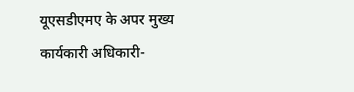यूएसडीएमए के अपर मुख्य कार्यकारी अधिकारी-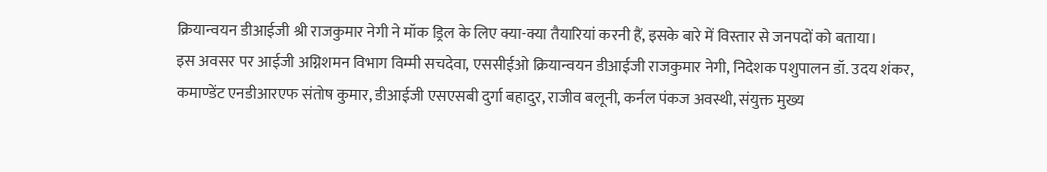क्रियान्वयन डीआईजी श्री राजकुमार नेगी ने मॉक ड्रिल के लिए क्या-क्या तैयारियां करनी हैं, इसके बारे में विस्तार से जनपदों को बताया।
इस अवसर पर आईजी अग्निशमन विभाग विम्मी सचदेवा, एससीईओ क्रियान्वयन डीआईजी राजकुमार नेगी, निदेशक पशुपालन डॉ. उदय शंकर, कमाण्डेंट एनडीआरएफ संतोष कुमार, डीआईजी एसएसबी दुर्गा बहादुर, राजीव बलूनी, कर्नल पंकज अवस्थी, संयुक्त मुख्य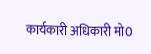कार्यकारी अधिकारी मो0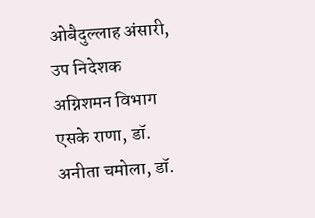ओबैदुल्लाह अंसारी, उप निदेशक अग्निशमन विभाग एसके राणा, डॉ. अनीता चमोला, डॉ.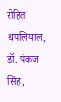रोहित थपलियाल, डॉ. पंकज सिंह,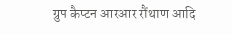ग्रुप कैप्टन आरआर रौंथाण आदि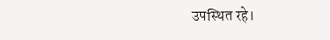उपस्थित रहे।